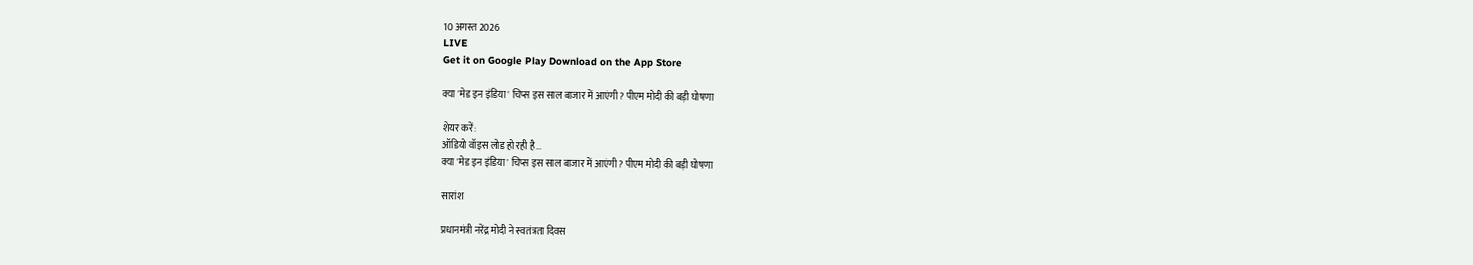10 अगस्त 2026
LIVE
Get it on Google Play Download on the App Store

क्या 'मेड इन इंडिया' चिप्स इस साल बाजार में आएंगी? पीएम मोदी की बड़ी घोषणा

शेयर करें:
ऑडियो वॉइस लोड हो रही है…
क्या 'मेड इन इंडिया' चिप्स इस साल बाजार में आएंगी? पीएम मोदी की बड़ी घोषणा

सारांश

प्रधानमंत्री नरेंद्र मोदी ने स्वतंत्रता दिवस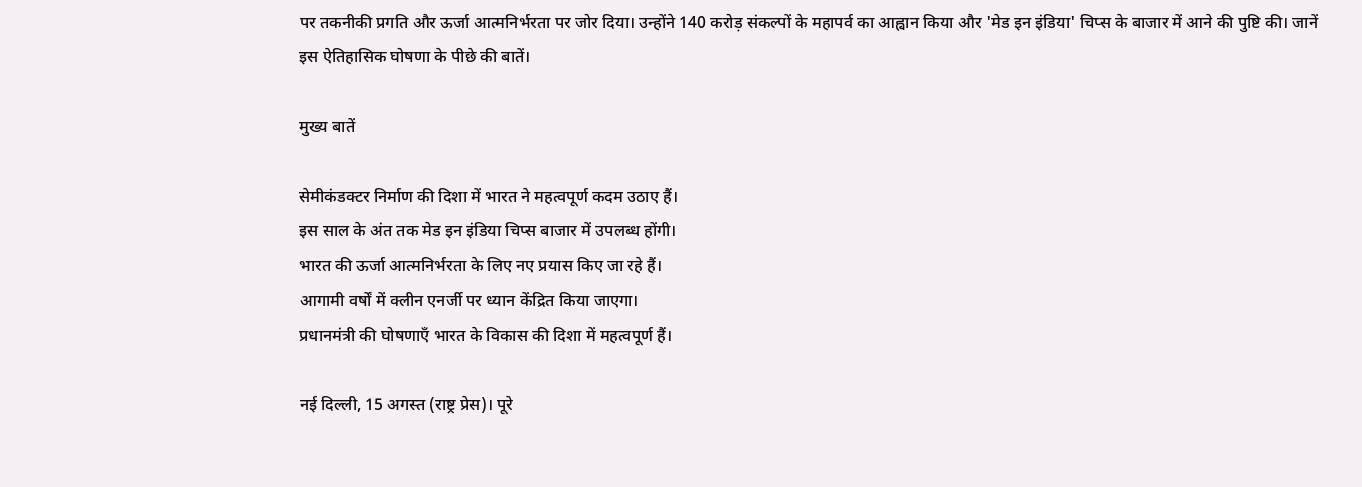पर तकनीकी प्रगति और ऊर्जा आत्मनिर्भरता पर जोर दिया। उन्होंने 140 करोड़ संकल्पों के महापर्व का आह्वान किया और 'मेड इन इंडिया' चिप्स के बाजार में आने की पुष्टि की। जानें इस ऐतिहासिक घोषणा के पीछे की बातें।

मुख्य बातें

सेमीकंडक्टर निर्माण की दिशा में भारत ने महत्वपूर्ण कदम उठाए हैं।
इस साल के अंत तक मेड इन इंडिया चिप्स बाजार में उपलब्ध होंगी।
भारत की ऊर्जा आत्मनिर्भरता के लिए नए प्रयास किए जा रहे हैं।
आगामी वर्षों में क्लीन एनर्जी पर ध्यान केंद्रित किया जाएगा।
प्रधानमंत्री की घोषणाएँ भारत के विकास की दिशा में महत्वपूर्ण हैं।

नई दिल्ली, 15 अगस्त (राष्ट्र प्रेस)। पूरे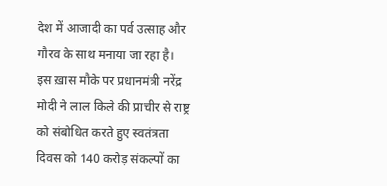देश में आजादी का पर्व उत्साह और गौरव के साथ मनाया जा रहा है। इस ख़ास मौके पर प्रधानमंत्री नरेंद्र मोदी ने लाल किले की प्राचीर से राष्ट्र को संबोधित करते हुए स्वतंत्रता दिवस को 140 करोड़ संकल्पों का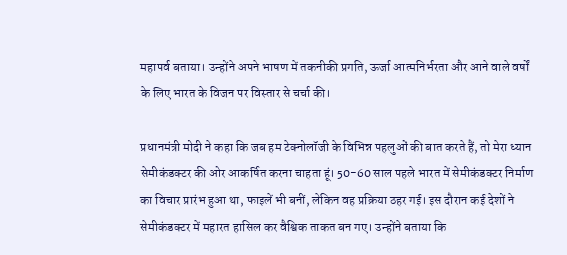महापर्व बताया। उन्होंने अपने भाषण में तकनीकी प्रगति, ऊर्जा आत्मनिर्भरता और आने वाले वर्षों के लिए भारत के विजन पर विस्तार से चर्चा की।

प्रधानमंत्री मोदी ने कहा कि जब हम टेक्नोलॉजी के विभिन्न पहलुओं की बात करते हैं, तो मेरा ध्यान सेमीकंडक्टर की ओर आकर्षित करना चाहता हूं। 50-60 साल पहले भारत में सेमीकंडक्टर निर्माण का विचार प्रारंभ हुआ था, फाइलें भी बनीं, लेकिन वह प्रक्रिया ठहर गई। इस दौरान कई देशों ने सेमीकंडक्टर में महारत हासिल कर वैश्विक ताकत बन गए। उन्होंने बताया कि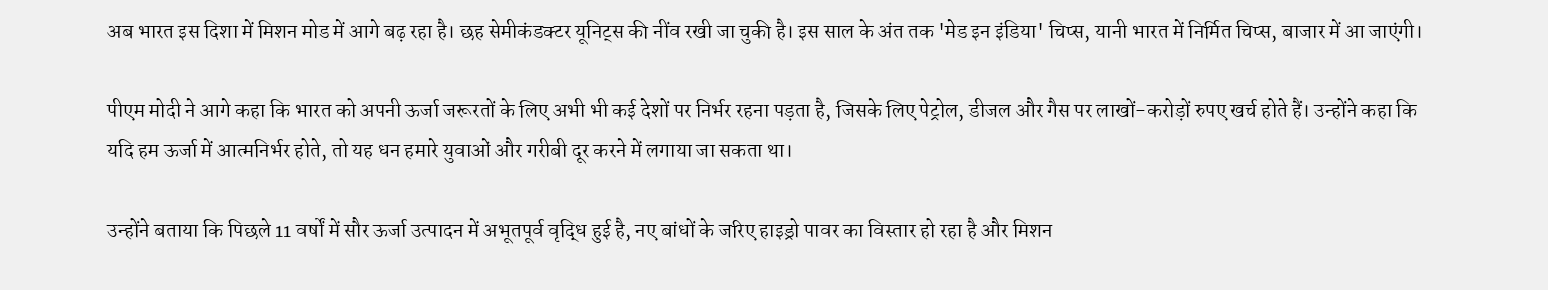अब भारत इस दिशा में मिशन मोड में आगे बढ़ रहा है। छह सेमीकंडक्टर यूनिट्स की नींव रखी जा चुकी है। इस साल के अंत तक 'मेड इन इंडिया' चिप्स, यानी भारत में निर्मित चिप्स, बाजार में आ जाएंगी।

पीएम मोदी ने आगे कहा कि भारत को अपनी ऊर्जा जरूरतों के लिए अभी भी कई देशों पर निर्भर रहना पड़ता है, जिसके लिए पेट्रोल, डीजल और गैस पर लाखों-करोड़ों रुपए खर्च होते हैं। उन्होंने कहा कि यदि हम ऊर्जा में आत्मनिर्भर होते, तो यह धन हमारे युवाओं और गरीबी दूर करने में लगाया जा सकता था।

उन्होंने बताया कि पिछले 11 वर्षों में सौर ऊर्जा उत्पादन में अभूतपूर्व वृद्धि हुई है, नए बांधों के जरिए हाइड्रो पावर का विस्तार हो रहा है और मिशन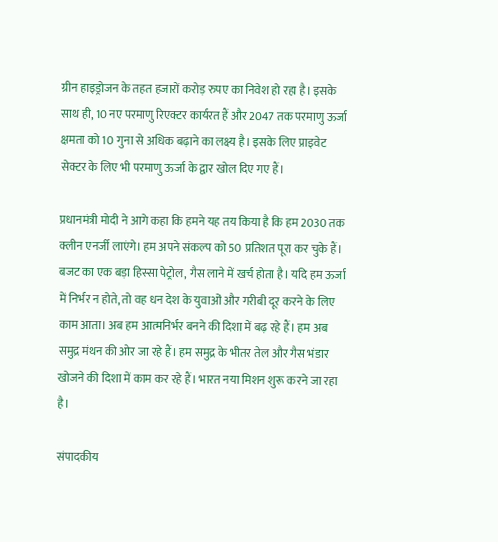ग्रीन हाइड्रोजन के तहत हजारों करोड़ रुपए का निवेश हो रहा है। इसके साथ ही, 10 नए परमाणु रिएक्टर कार्यरत हैं और 2047 तक परमाणु ऊर्जा क्षमता को 10 गुना से अधिक बढ़ाने का लक्ष्य है। इसके लिए प्राइवेट सेक्टर के लिए भी परमाणु ऊर्जा के द्वार खोल दिए गए हैं।

प्रधानमंत्री मोदी ने आगे कहा कि हमने यह तय किया है कि हम 2030 तक क्लीन एनर्जी लाएंगे। हम अपने संकल्प को 50 प्रतिशत पूरा कर चुके हैं। बजट का एक बड़ा हिस्सा पेट्रोल, गैस लाने में खर्च होता है। यदि हम ऊर्जा में निर्भर न होते, तो वह धन देश के युवाओं और गरीबी दूर करने के लिए काम आता। अब हम आत्मनिर्भर बनने की दिशा में बढ़ रहे हैं। हम अब समुद्र मंथन की ओर जा रहे हैं। हम समुद्र के भीतर तेल और गैस भंडार खोजने की दिशा में काम कर रहे हैं। भारत नया मिशन शुरू करने जा रहा है।

संपादकीय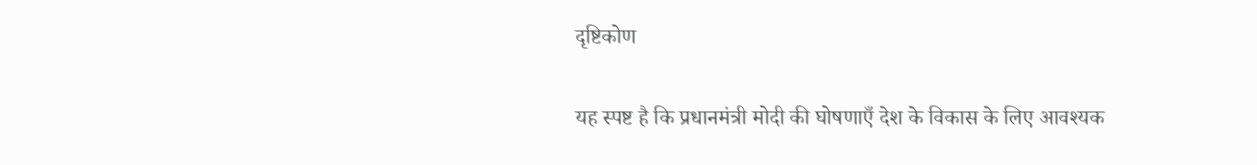दृष्टिकोण

यह स्पष्ट है कि प्रधानमंत्री मोदी की घोषणाएँ देश के विकास के लिए आवश्यक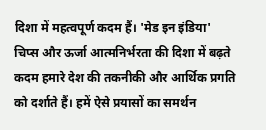दिशा में महत्वपूर्ण कदम हैं। 'मेड इन इंडिया' चिप्स और ऊर्जा आत्मनिर्भरता की दिशा में बढ़ते कदम हमारे देश की तकनीकी और आर्थिक प्रगति को दर्शाते हैं। हमें ऐसे प्रयासों का समर्थन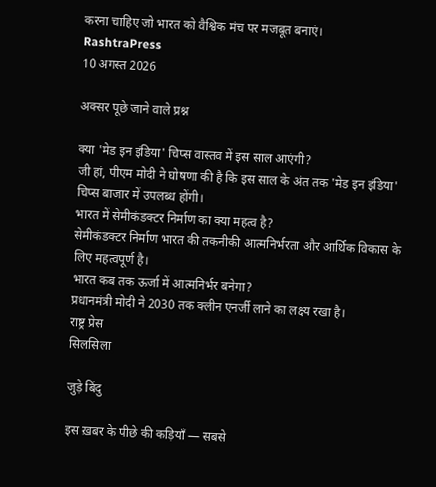करना चाहिए जो भारत को वैश्विक मंच पर मजबूत बनाएं।
RashtraPress
10 अगस्त 2026

अक्सर पूछे जाने वाले प्रश्न

क्या 'मेड इन इंडिया' चिप्स वास्तव में इस साल आएंगी?
जी हां, पीएम मोदी ने घोषणा की है कि इस साल के अंत तक 'मेड इन इंडिया' चिप्स बाजार में उपलब्ध होंगी।
भारत में सेमीकंडक्टर निर्माण का क्या महत्व है?
सेमीकंडक्टर निर्माण भारत की तकनीकी आत्मनिर्भरता और आर्थिक विकास के लिए महत्वपूर्ण है।
भारत कब तक ऊर्जा में आत्मनिर्भर बनेगा?
प्रधानमंत्री मोदी ने 2030 तक क्लीन एनर्जी लाने का लक्ष्य रखा है।
राष्ट्र प्रेस
सिलसिला

जुड़े बिंदु

इस ख़बर के पीछे की कड़ियाँ — सबसे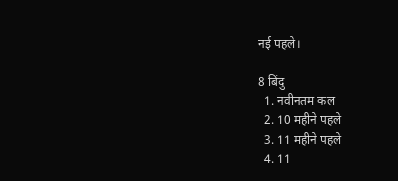नई पहले।

8 बिंदु
  1. नवीनतम कल
  2. 10 महीने पहले
  3. 11 महीने पहले
  4. 11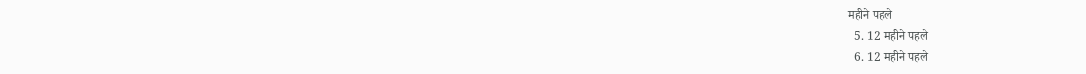महीने पहले
  5. 12 महीने पहले
  6. 12 महीने पहले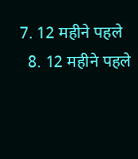7. 12 महीने पहले
  8. 12 महीने पहले